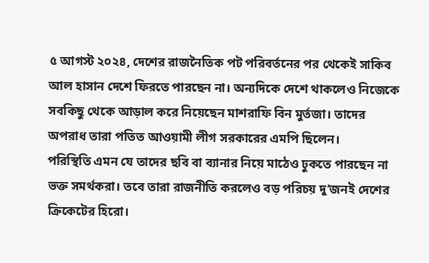৫ আগস্ট ২০২৪, দেশের রাজনৈতিক পট পরিবর্তনের পর থেকেই সাকিব আল হাসান দেশে ফিরতে পারছেন না। অন্যদিকে দেশে থাকলেও নিজেকে সবকিছু থেকে আড়াল করে নিয়েছেন মাশরাফি বিন মুর্তজা। তাদের অপরাধ তারা পতিত আওয়ামী লীগ সরকারের এমপি ছিলেন।
পরিস্থিতি এমন যে তাদের ছবি বা ব্যানার নিয়ে মাঠেও ঢুকতে পারছেন না ভক্ত সমর্থকরা। তবে তারা রাজনীতি করলেও বড় পরিচয় দু’জনই দেশের ক্রিকেটের হিরো।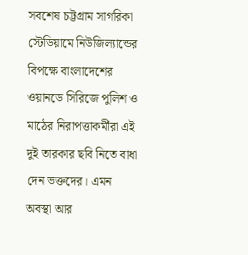সবশেষ চট্টগ্রাম সাগরিকা স্টেডিয়ামে নিউজিল্যান্ডের বিপক্ষে বাংলাদেশের ওয়ানডে সিরিজে পুলিশ ও মাঠের নিরাপত্তাকর্মীরা এই দুই তারকার ছবি নিতে বাধা দেন ভক্তদের। এমন অবস্থা আর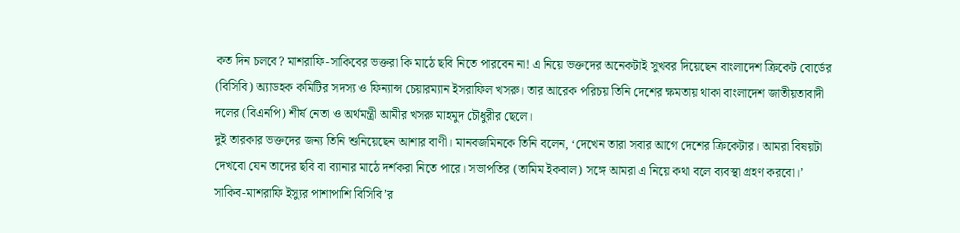কত দিন চলবে? মাশরাফি-সাকিবের ভক্তরা কি মাঠে ছবি নিতে পারবেন না! এ নিয়ে ভক্তদের অনেকটাই সুখবর দিয়েছেন বাংলাদেশ ক্রিকেট বোর্ডের (বিসিবি) অ্যাডহক কমিটির সদস্য ও ফিন্যান্স চেয়ারম্যান ইসরাফিল খসরু। তার আরেক পরিচয় তিনি দেশের ক্ষমতায় থাকা বাংলাদেশ জাতীয়তাবাদী দলের (বিএনপি) শীর্ষ নেতা ও অর্থমন্ত্রী আমীর খসরু মাহমুদ চৌধুরীর ছেলে।
দুই তারকার ভক্তদের জন্য তিনি শুনিয়েছেন আশার বাণী। মানবজমিনকে তিনি বলেন, ‘দেখেন তারা সবার আগে দেশের ক্রিকেটার। আমরা বিষয়টা দেখবো যেন তাদের ছবি বা ব্যানার মাঠে দর্শকরা নিতে পারে। সভাপতির (তামিম ইকবাল) সঙ্গে আমরা এ নিয়ে কথা বলে ব্যবস্থা গ্রহণ করবো।’ সাকিব-মাশরাফি ইস্যুর পাশাপাশি বিসিবি’র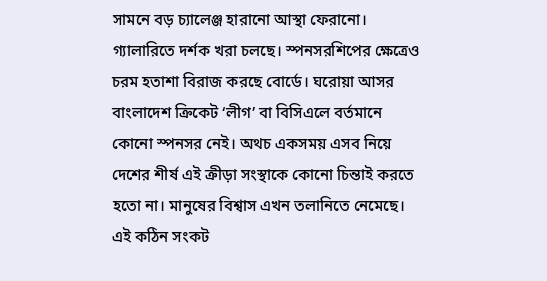সামনে বড় চ্যালেঞ্জ হারানো আস্থা ফেরানো। গ্যালারিতে দর্শক খরা চলছে। স্পনসরশিপের ক্ষেত্রেও চরম হতাশা বিরাজ করছে বোর্ডে। ঘরোয়া আসর বাংলাদেশ ক্রিকেট ‘লীগ’ বা বিসিএলে বর্তমানে কোনো স্পনসর নেই। অথচ একসময় এসব নিয়ে দেশের শীর্ষ এই ক্রীড়া সংস্থাকে কোনো চিন্তাই করতে হতো না। মানুষের বিশ্বাস এখন তলানিতে নেমেছে। এই কঠিন সংকট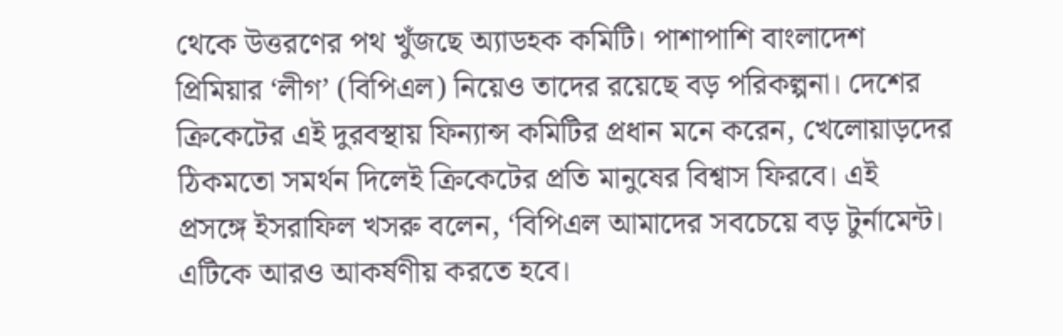থেকে উত্তরণের পথ খুঁজছে অ্যাডহক কমিটি। পাশাপাশি বাংলাদেশ প্রিমিয়ার ‘লীগ’ (বিপিএল) নিয়েও তাদের রয়েছে বড় পরিকল্পনা। দেশের ক্রিকেটের এই দুরবস্থায় ফিন্যান্স কমিটির প্রধান মনে করেন, খেলোয়াড়দের ঠিকমতো সমর্থন দিলেই ক্রিকেটের প্রতি মানুষের বিশ্বাস ফিরবে। এই প্রসঙ্গে ইসরাফিল খসরু বলেন, ‘বিপিএল আমাদের সবচেয়ে বড় টুর্নামেন্ট। এটিকে আরও আকর্ষণীয় করতে হবে।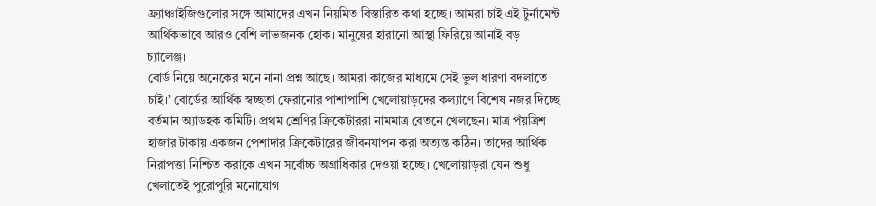ফ্র্যাঞ্চাইজিগুলোর সঙ্গে আমাদের এখন নিয়মিত বিস্তারিত কথা হচ্ছে। আমরা চাই এই টুর্নামেন্ট আর্থিকভাবে আরও বেশি লাভজনক হোক। মানুষের হারানো আস্থা ফিরিয়ে আনাই বড় চ্যালেঞ্জ।
বোর্ড নিয়ে অনেকের মনে নানা প্রশ্ন আছে। আমরা কাজের মাধ্যমে সেই ভুল ধারণা বদলাতে চাই।’ বোর্ডের আর্থিক স্বচ্ছতা ফেরানোর পাশাপাশি খেলোয়াড়দের কল্যাণে বিশেষ নজর দিচ্ছে বর্তমান অ্যাডহক কমিটি। প্রথম শ্রেণির ক্রিকেটাররা নামমাত্র বেতনে খেলছেন। মাত্র পঁয়ত্রিশ হাজার টাকায় একজন পেশাদার ক্রিকেটারের জীবনযাপন করা অত্যন্ত কঠিন। তাদের আর্থিক নিরাপত্তা নিশ্চিত করাকে এখন সর্বোচ্চ অগ্রাধিকার দেওয়া হচ্ছে। খেলোয়াড়রা যেন শুধু খেলাতেই পুরোপুরি মনোযোগ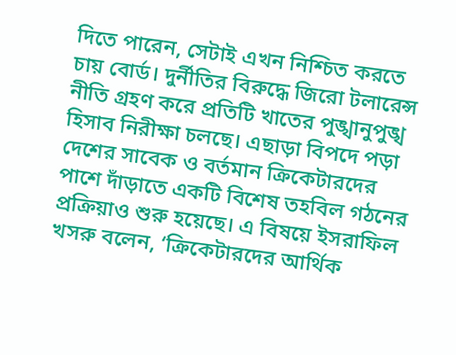দিতে পারেন, সেটাই এখন নিশ্চিত করতে চায় বোর্ড। দুর্নীতির বিরুদ্ধে জিরো টলারেন্স নীতি গ্রহণ করে প্রতিটি খাতের পুঙ্খানুপুঙ্খ হিসাব নিরীক্ষা চলছে। এছাড়া বিপদে পড়া দেশের সাবেক ও বর্তমান ক্রিকেটারদের পাশে দাঁড়াতে একটি বিশেষ তহবিল গঠনের প্রক্রিয়াও শুরু হয়েছে। এ বিষয়ে ইসরাফিল খসরু বলেন, ‘ক্রিকেটারদের আর্থিক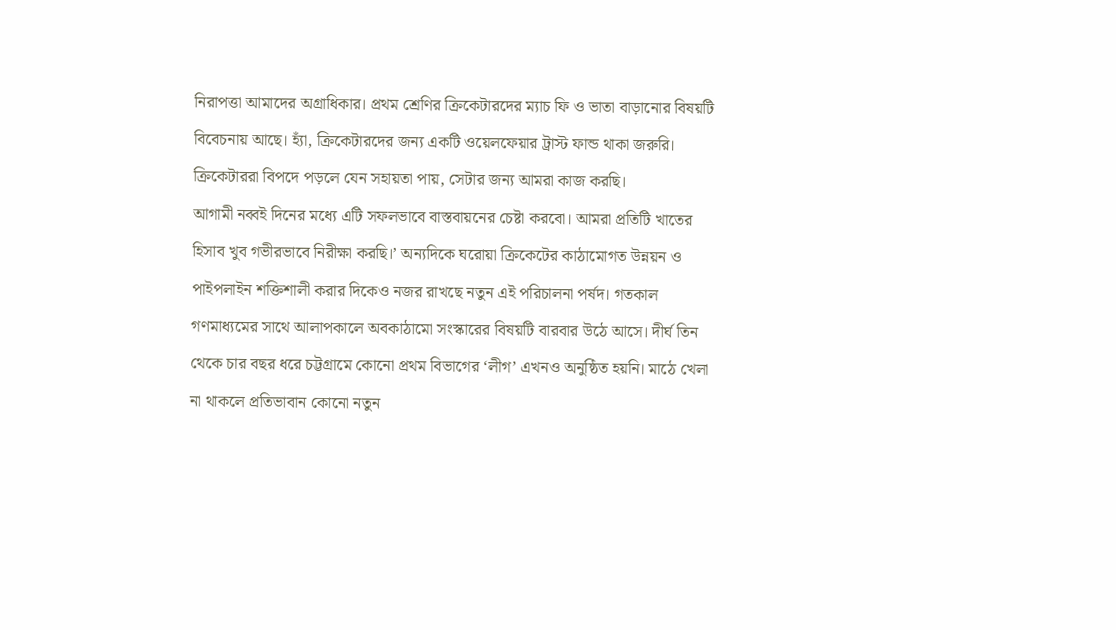নিরাপত্তা আমাদের অগ্রাধিকার। প্রথম শ্রেণির ক্রিকেটারদের ম্যাচ ফি ও ভাতা বাড়ানোর বিষয়টি বিবেচনায় আছে। হ্যাঁ, ক্রিকেটারদের জন্য একটি ওয়েলফেয়ার ট্রাস্ট ফান্ড থাকা জরুরি। ক্রিকেটাররা বিপদে পড়লে যেন সহায়তা পায়, সেটার জন্য আমরা কাজ করছি।
আগামী নব্বই দিনের মধ্যে এটি সফলভাবে বাস্তবায়নের চেষ্টা করবো। আমরা প্রতিটি খাতের হিসাব খুব গভীরভাবে নিরীক্ষা করছি।’ অন্যদিকে ঘরোয়া ক্রিকেটের কাঠামোগত উন্নয়ন ও পাইপলাইন শক্তিশালী করার দিকেও নজর রাখছে নতুন এই পরিচালনা পর্ষদ। গতকাল গণমাধ্যমের সাথে আলাপকালে অবকাঠামো সংস্কারের বিষয়টি বারবার উঠে আসে। দীর্ঘ তিন থেকে চার বছর ধরে চট্টগ্রামে কোনো প্রথম বিভাগের ‘লীগ’ এখনও অনুষ্ঠিত হয়নি। মাঠে খেলা না থাকলে প্রতিভাবান কোনো নতুন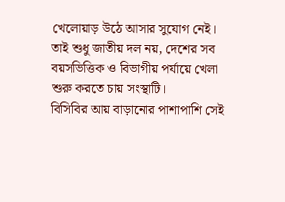খেলোয়াড় উঠে আসার সুযোগ নেই। তাই শুধু জাতীয় দল নয়, দেশের সব বয়সভিত্তিক ও বিভাগীয় পর্যায়ে খেলা শুরু করতে চায় সংস্থাটি।
বিসিবির আয় বাড়ানোর পাশাপাশি সেই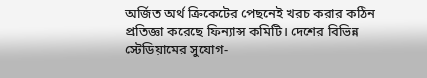অর্জিত অর্থ ক্রিকেটের পেছনেই খরচ করার কঠিন প্রতিজ্ঞা করেছে ফিন্যান্স কমিটি। দেশের বিভিন্ন স্টেডিয়ামের সুযোগ-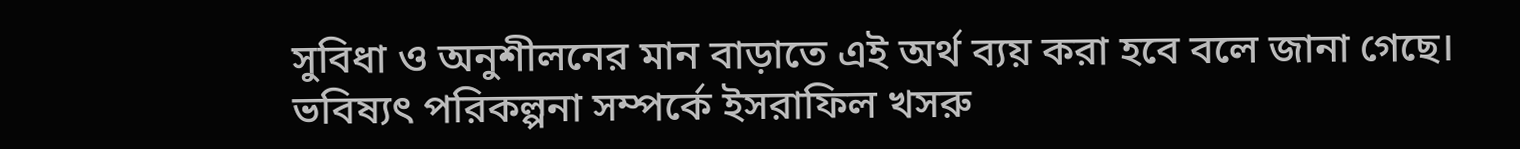সুবিধা ও অনুশীলনের মান বাড়াতে এই অর্থ ব্যয় করা হবে বলে জানা গেছে। ভবিষ্যৎ পরিকল্পনা সম্পর্কে ইসরাফিল খসরু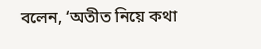বলেন, ‘অতীত নিয়ে কথা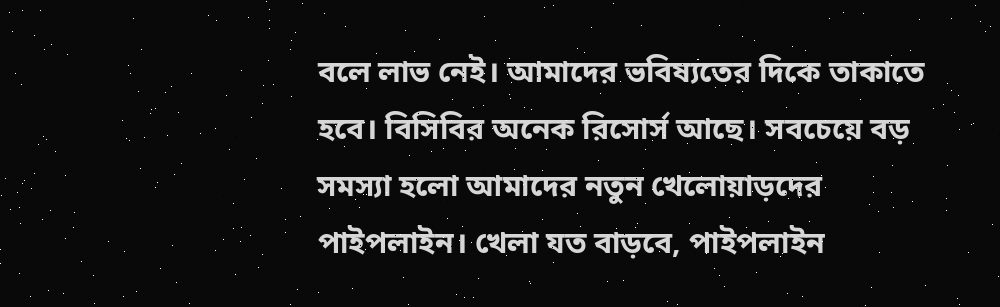বলে লাভ নেই। আমাদের ভবিষ্যতের দিকে তাকাতে হবে। বিসিবির অনেক রিসোর্স আছে। সবচেয়ে বড় সমস্যা হলো আমাদের নতুন খেলোয়াড়দের পাইপলাইন। খেলা যত বাড়বে, পাইপলাইন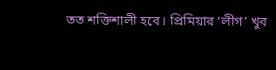তত শক্তিশালী হবে। প্রিমিয়ার ‘লীগ’ খুব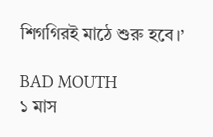শিগগিরই মাঠে শুরু হবে।’

BAD MOUTH
১ মাস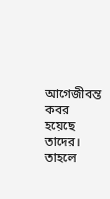আগেজীবন্ত কবর হয়েছে তাদের। তাহলে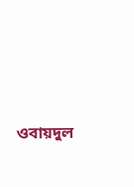ওবায়দুল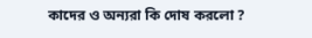কাদের ও অন্যরা কি দোষ করলো ?